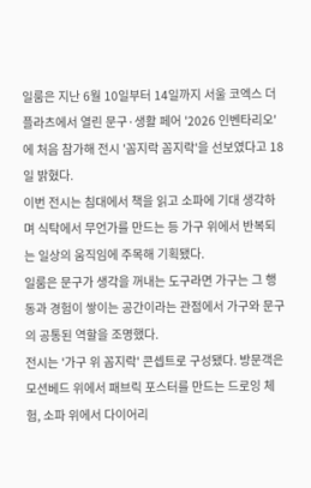일룸은 지난 6월 10일부터 14일까지 서울 코엑스 더 플라츠에서 열린 문구·생활 페어 '2026 인벤타리오'에 처음 참가해 전시 '꼼지락 꼼지락'을 선보였다고 18일 밝혔다.
이번 전시는 침대에서 책을 읽고 소파에 기대 생각하며 식탁에서 무언가를 만드는 등 가구 위에서 반복되는 일상의 움직임에 주목해 기획됐다.
일룸은 문구가 생각을 꺼내는 도구라면 가구는 그 행동과 경험이 쌓이는 공간이라는 관점에서 가구와 문구의 공통된 역할을 조명했다.
전시는 '가구 위 꼼지락' 콘셉트로 구성됐다. 방문객은 모션베드 위에서 패브릭 포스터를 만드는 드로잉 체험, 소파 위에서 다이어리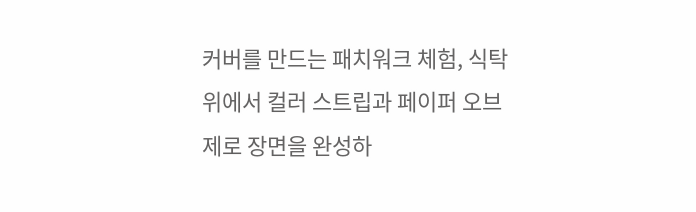커버를 만드는 패치워크 체험, 식탁 위에서 컬러 스트립과 페이퍼 오브제로 장면을 완성하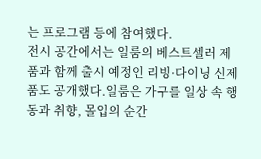는 프로그램 등에 참여했다.
전시 공간에서는 일룸의 베스트셀러 제품과 함께 출시 예정인 리빙·다이닝 신제품도 공개했다.일룸은 가구를 일상 속 행동과 취향, 몰입의 순간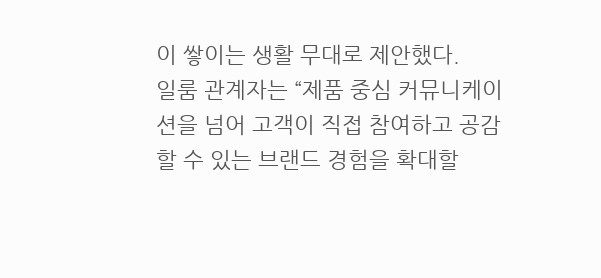이 쌓이는 생활 무대로 제안했다.
일룸 관계자는 “제품 중심 커뮤니케이션을 넘어 고객이 직접 참여하고 공감할 수 있는 브랜드 경험을 확대할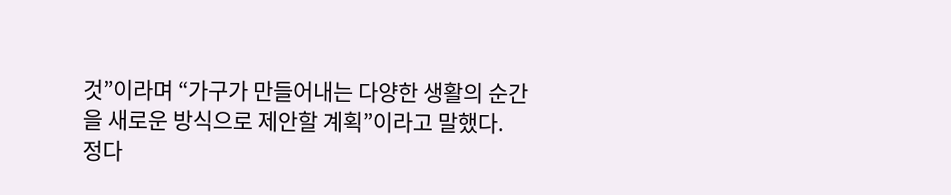것”이라며 “가구가 만들어내는 다양한 생활의 순간을 새로운 방식으로 제안할 계획”이라고 말했다.
정다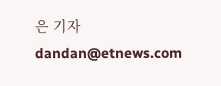은 기자 dandan@etnews.com